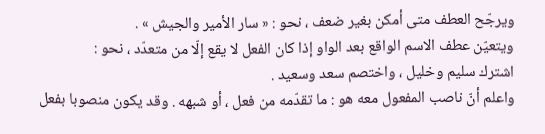ويرجّح العطف متى أمكن بغير ضعف ، نحو : « سار الأمير والجيش » .
ويتعيّن عطف الاسم الواقع بعد الواو إذا كان الفعل لا يقع إلّا من متعدّد ، نحو :
اشترك سليم وخليل ، واختصم سعد وسعيد .
واعلم أنّ ناصب المفعول معه هو : ما تقدّمه من فعل ، أو شبهه . وقد يكون منصوبا بفعل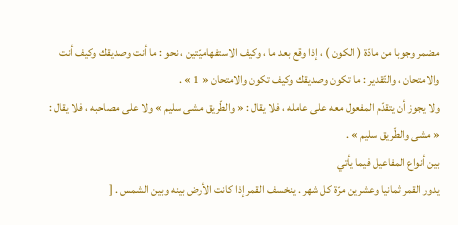مضمر وجوبا من مادّة ( الكون ) ، إذا وقع بعد ما ، وكيف الاستفهاميّتين ، نحو : ما أنت وصديقك وكيف أنت والامتحان ، والتّقدير : ما تكون وصديقك وكيف تكون والامتحان « 1 » .
ولا يجوز أن يتقدّم المفعول معه على عامله ، فلا يقال : « والطّريق مشى سليم » ولا على مصاحبه ، فلا يقال : « مشى والطّريق سليم » .
بين أنواع المفاعيل فيما يأتي
يدور القمر ثمانيا وعشرين مرّة كل شهر . ينخسف القمر إذا كانت الأرض بينه وبين الشمس . [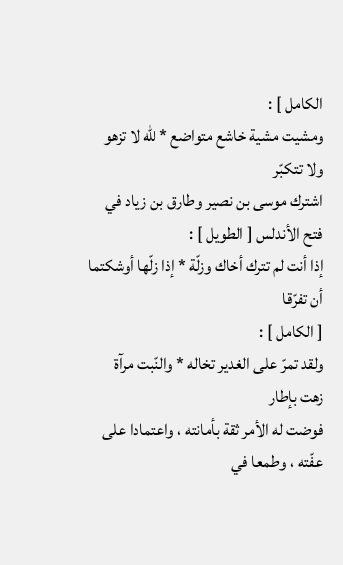الكامل ] :
ومشيت مشية خاشع متواضع * للّه لا تزهو ولا تتكبّر
اشترك موسى بن نصير وطارق بن زياد في فتح الأندلس [ الطويل ] :
إذا أنت لم تترك أخاك وزلّة * إذا زلّها أوشكتما أن تفرّقا
[ الكامل ] :
ولقد تمرّ على الغدير تخاله * والنّبت مرآة زهت بإطار
فوضت له الأمر ثقة بأمانته ، واعتمادا على عفّته ، وطمعا في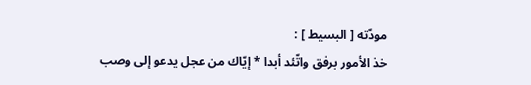مودّته [ البسيط ] :
خذ الأمور برفق واتّئد أبدا * إيّاك من عجل يدعو إلى وصب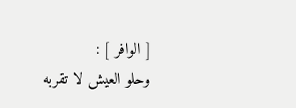[ الوافر ] :
وحلو العيش لا تقربه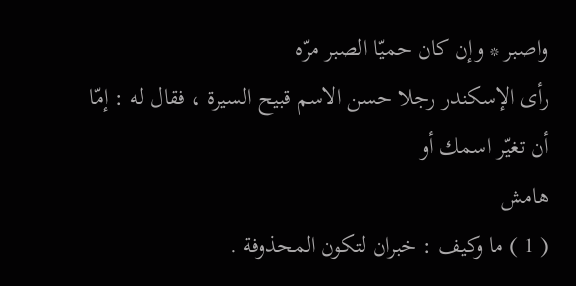واصبر * وإن كان حميّا الصبر مرّه
رأى الإسكندر رجلا حسن الاسم قبيح السيرة ، فقال له : إمّا أن تغيّر اسمك أو
هامش
( 1 ) ما وكيف : خبران لتكون المحذوفة .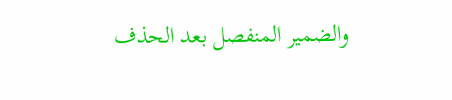والضمير المنفصل بعد الحذف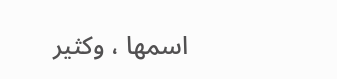اسمها ، وكثير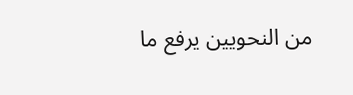من النحويين يرفع ما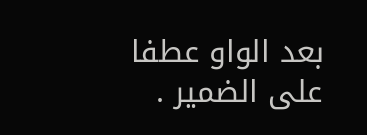بعد الواو عطفا على الضمير .